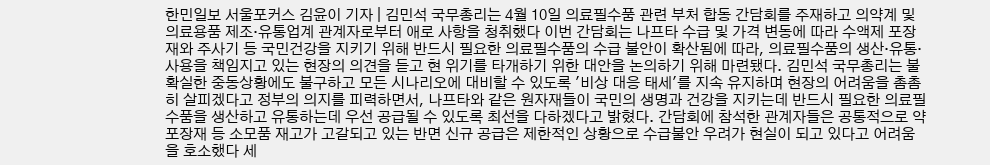한민일보 서울포커스 김윤이 기자 | 김민석 국무총리는 4월 10일 의료필수품 관련 부처 합동 간담회를 주재하고 의약계 및 의료용품 제조‧유통업계 관계자로부터 애로 사항을 청취했다 이번 간담회는 나프타 수급 및 가격 변동에 따라 수액제 포장재와 주사기 등 국민건강을 지키기 위해 반드시 필요한 의료필수품의 수급 불안이 확산됨에 따라, 의료필수품의 생산‧유통‧사용을 책임지고 있는 현장의 의견을 듣고 현 위기를 타개하기 위한 대안을 논의하기 위해 마련됐다. 김민석 국무총리는 불확실한 중동상황에도 불구하고 모든 시나리오에 대비할 수 있도록 '비상 대응 태세'를 지속 유지하며 현장의 어려움을 촘촘히 살피겠다고 정부의 의지를 피력하면서, 나프타와 같은 원자재들이 국민의 생명과 건강을 지키는데 반드시 필요한 의료필수품을 생산하고 유통하는데 우선 공급될 수 있도록 최선을 다하겠다고 밝혔다. 간담회에 참석한 관계자들은 공통적으로 약포장재 등 소모품 재고가 고갈되고 있는 반면 신규 공급은 제한적인 상황으로 수급불안 우려가 현실이 되고 있다고 어려움을 호소했다 세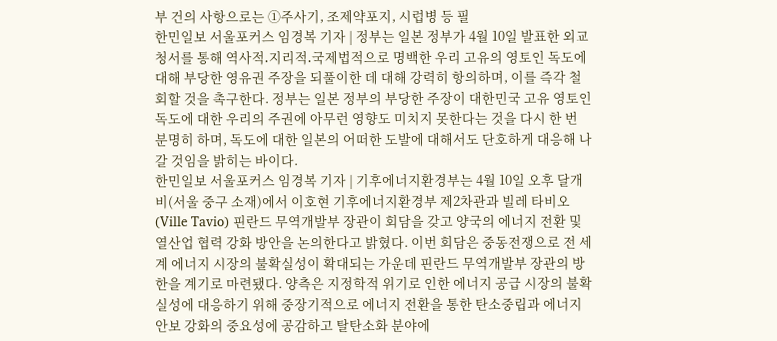부 건의 사항으로는 ①주사기, 조제약포지, 시럽병 등 필
한민일보 서울포커스 임경복 기자 | 정부는 일본 정부가 4월 10일 발표한 외교청서를 통해 역사적․지리적․국제법적으로 명백한 우리 고유의 영토인 독도에 대해 부당한 영유권 주장을 되풀이한 데 대해 강력히 항의하며, 이를 즉각 철회할 것을 촉구한다. 정부는 일본 정부의 부당한 주장이 대한민국 고유 영토인 독도에 대한 우리의 주권에 아무런 영향도 미치지 못한다는 것을 다시 한 번 분명히 하며, 독도에 대한 일본의 어떠한 도발에 대해서도 단호하게 대응해 나갈 것임을 밝히는 바이다.
한민일보 서울포커스 임경복 기자 | 기후에너지환경부는 4월 10일 오후 달개비(서울 중구 소재)에서 이호현 기후에너지환경부 제2차관과 빌레 타비오(Ville Tavio) 핀란드 무역개발부 장관이 회담을 갖고 양국의 에너지 전환 및 열산업 협력 강화 방안을 논의한다고 밝혔다. 이번 회담은 중동전쟁으로 전 세계 에너지 시장의 불확실성이 확대되는 가운데 핀란드 무역개발부 장관의 방한을 계기로 마련됐다. 양측은 지정학적 위기로 인한 에너지 공급 시장의 불확실성에 대응하기 위해 중장기적으로 에너지 전환을 통한 탄소중립과 에너지 안보 강화의 중요성에 공감하고 탈탄소화 분야에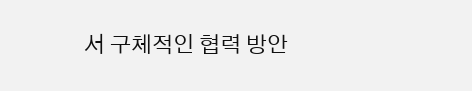서 구체적인 협력 방안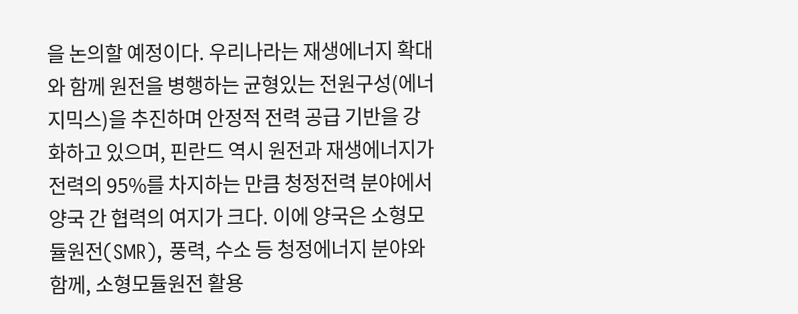을 논의할 예정이다. 우리나라는 재생에너지 확대와 함께 원전을 병행하는 균형있는 전원구성(에너지믹스)을 추진하며 안정적 전력 공급 기반을 강화하고 있으며, 핀란드 역시 원전과 재생에너지가 전력의 95%를 차지하는 만큼 청정전력 분야에서 양국 간 협력의 여지가 크다. 이에 양국은 소형모듈원전(SMR), 풍력, 수소 등 청정에너지 분야와 함께, 소형모듈원전 활용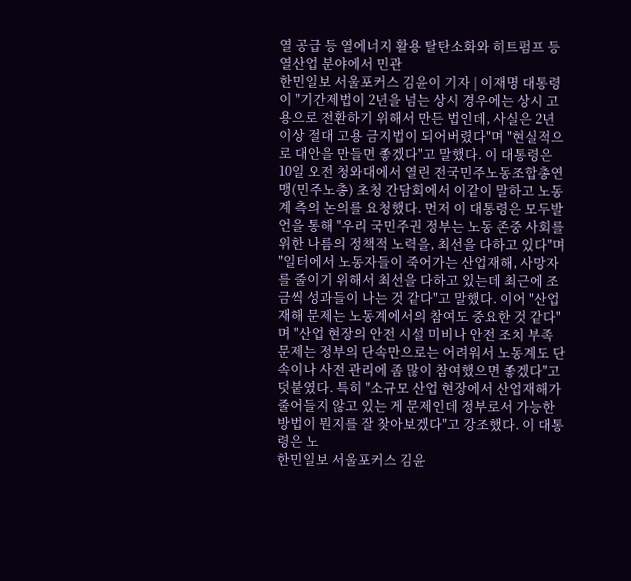열 공급 등 열에너지 활용 탈탄소화와 히트펌프 등 열산업 분야에서 민관
한민일보 서울포커스 김윤이 기자 | 이재명 대통령이 "기간제법이 2년을 넘는 상시 경우에는 상시 고용으로 전환하기 위해서 만든 법인데, 사실은 2년 이상 절대 고용 금지법이 되어버렸다"며 "현실적으로 대안을 만들면 좋겠다"고 말했다. 이 대통령은 10일 오전 청와대에서 열린 전국민주노동조합총연맹(민주노총) 초청 간담회에서 이같이 말하고 노동계 측의 논의를 요청했다. 먼저 이 대통령은 모두발언을 통해 "우리 국민주권 정부는 노동 존중 사회를 위한 나름의 정책적 노력을, 최선을 다하고 있다"며 "일터에서 노동자들이 죽어가는 산업재해, 사망자를 줄이기 위해서 최선을 다하고 있는데 최근에 조금씩 성과들이 나는 것 같다"고 말했다. 이어 "산업재해 문제는 노동계에서의 참여도 중요한 것 같다"며 "산업 현장의 안전 시설 미비나 안전 조치 부족 문제는 정부의 단속만으로는 어려워서 노동계도 단속이나 사전 관리에 좀 많이 참여했으면 좋겠다"고 덧붙였다. 특히 "소규모 산업 현장에서 산업재해가 줄어들지 않고 있는 게 문제인데 정부로서 가능한 방법이 뭔지를 잘 찾아보겠다"고 강조했다. 이 대통령은 노
한민일보 서울포커스 김윤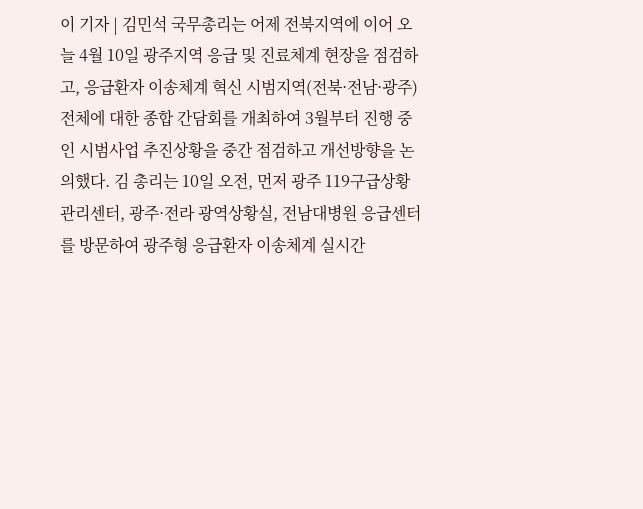이 기자 | 김민석 국무총리는 어제 전북지역에 이어 오늘 4월 10일 광주지역 응급 및 진료체계 현장을 점검하고, 응급환자 이송체계 혁신 시범지역(전북·전남·광주) 전체에 대한 종합 간담회를 개최하여 3월부터 진행 중인 시범사업 추진상황을 중간 점검하고 개선방향을 논의했다. 김 총리는 10일 오전, 먼저 광주 119구급상황관리센터, 광주·전라 광역상황실, 전남대병원 응급센터를 방문하여 광주형 응급환자 이송체계 실시간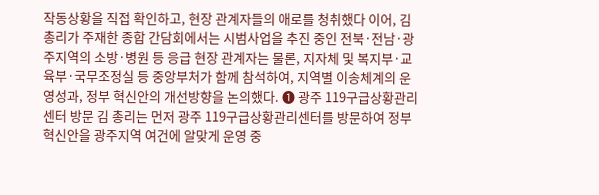작동상황을 직접 확인하고, 현장 관계자들의 애로를 청취했다 이어, 김 총리가 주재한 종합 간담회에서는 시범사업을 추진 중인 전북·전남·광주지역의 소방·병원 등 응급 현장 관계자는 물론, 지자체 및 복지부·교육부·국무조정실 등 중앙부처가 함께 참석하여, 지역별 이송체계의 운영성과, 정부 혁신안의 개선방향을 논의했다. ❶ 광주 119구급상황관리센터 방문 김 총리는 먼저 광주 119구급상황관리센터를 방문하여 정부 혁신안을 광주지역 여건에 알맞게 운영 중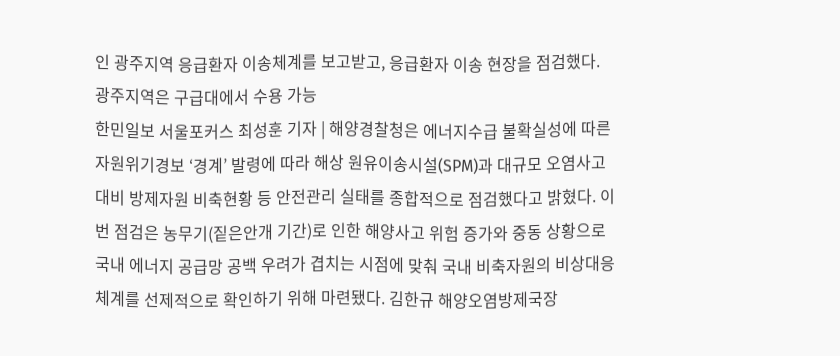인 광주지역 응급환자 이송체계를 보고받고, 응급환자 이송 현장을 점검했다. 광주지역은 구급대에서 수용 가능
한민일보 서울포커스 최성훈 기자 | 해양경찰청은 에너지수급 불확실성에 따른 자원위기경보 ‘경계’ 발령에 따라 해상 원유이송시설(SPM)과 대규모 오염사고대비 방제자원 비축현황 등 안전관리 실태를 종합적으로 점검했다고 밝혔다. 이번 점검은 농무기(짙은안개 기간)로 인한 해양사고 위험 증가와 중동 상황으로 국내 에너지 공급망 공백 우려가 겹치는 시점에 맞춰 국내 비축자원의 비상대응체계를 선제적으로 확인하기 위해 마련됐다. 김한규 해양오염방제국장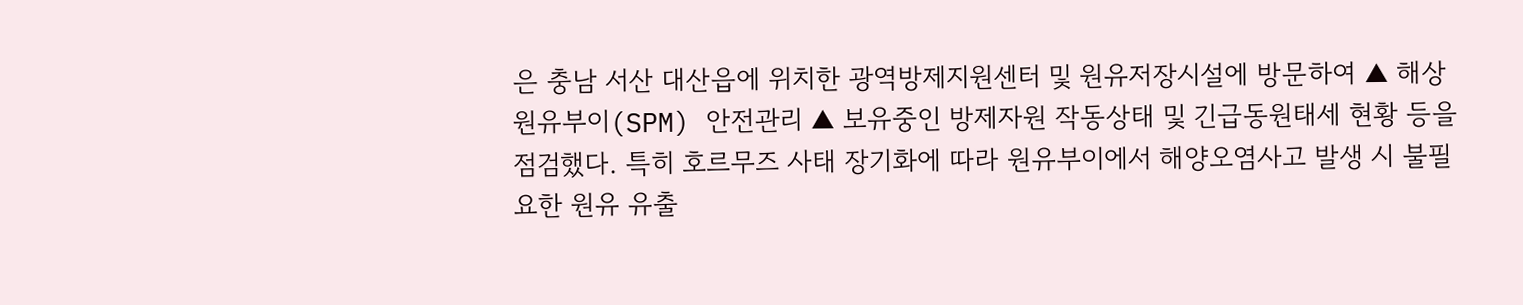은 충남 서산 대산읍에 위치한 광역방제지원센터 및 원유저장시설에 방문하여 ▲ 해상 원유부이(SPM) 안전관리 ▲ 보유중인 방제자원 작동상태 및 긴급동원태세 현황 등을 점검했다. 특히 호르무즈 사태 장기화에 따라 원유부이에서 해양오염사고 발생 시 불필요한 원유 유출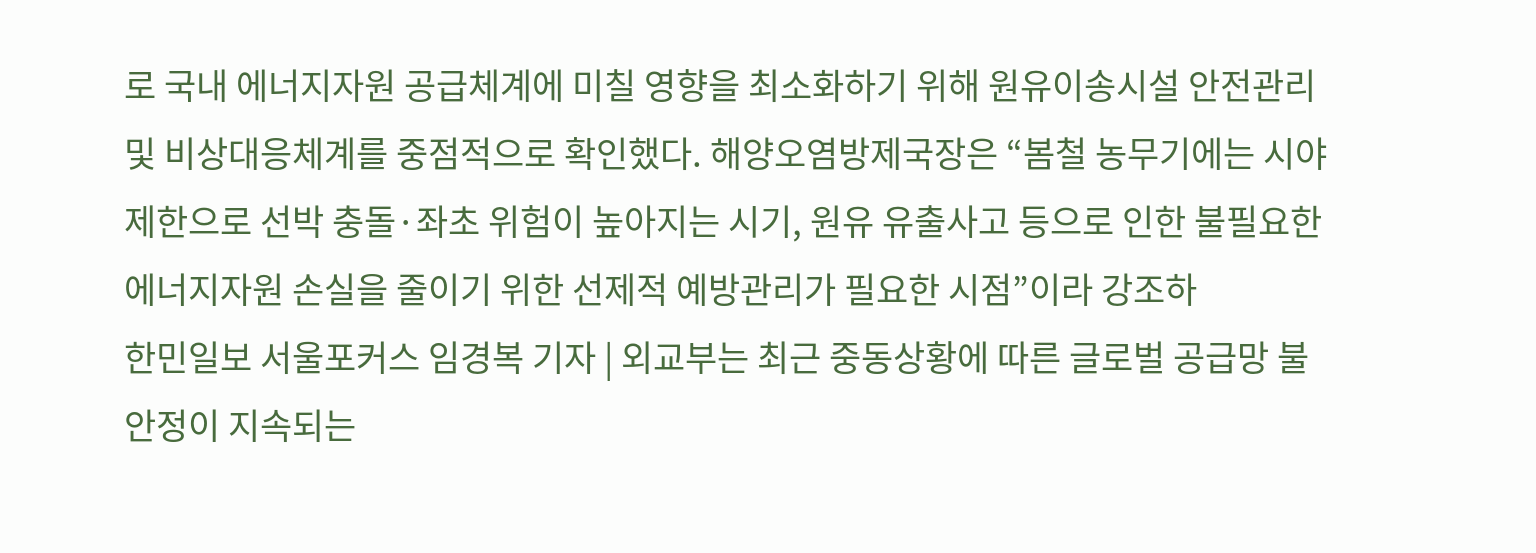로 국내 에너지자원 공급체계에 미칠 영향을 최소화하기 위해 원유이송시설 안전관리 및 비상대응체계를 중점적으로 확인했다. 해양오염방제국장은 “봄철 농무기에는 시야 제한으로 선박 충돌·좌초 위험이 높아지는 시기, 원유 유출사고 등으로 인한 불필요한 에너지자원 손실을 줄이기 위한 선제적 예방관리가 필요한 시점”이라 강조하
한민일보 서울포커스 임경복 기자 | 외교부는 최근 중동상황에 따른 글로벌 공급망 불안정이 지속되는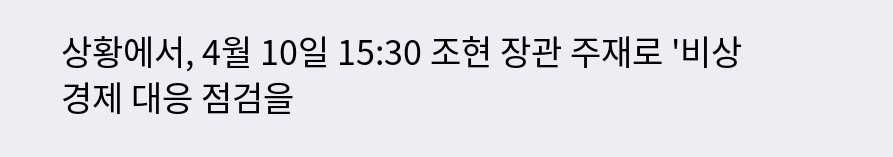상황에서, 4월 10일 15:30 조현 장관 주재로 '비상경제 대응 점검을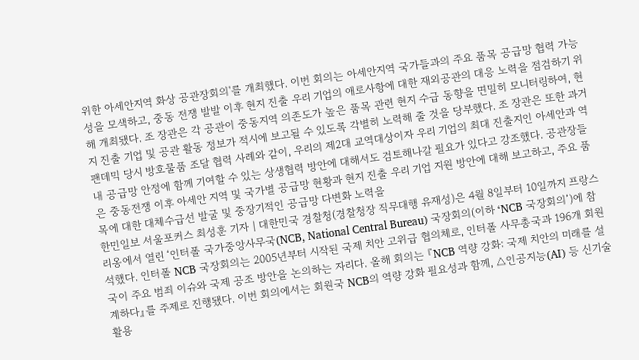위한 아세안지역 화상 공관장회의'를 개최했다. 이번 회의는 아세안지역 국가들과의 주요 품목 공급망 협력 가능성을 모색하고, 중동 전쟁 발발 이후 현지 진출 우리 기업의 애로사항에 대한 재외공관의 대응 노력을 점검하기 위해 개최됐다. 조 장관은 각 공관이 중동지역 의존도가 높은 품목 관련 현지 수급 동향을 면밀히 모니터링하여, 현지 진출 기업 및 공관 활동 정보가 적시에 보고될 수 있도록 각별히 노력해 줄 것을 당부했다. 조 장관은 또한 과거 팬데믹 당시 방호물품 조달 협력 사례와 같이, 우리의 제2대 교역대상이자 우리 기업의 최대 진출지인 아세안과 역내 공급망 안정에 함께 기여할 수 있는 상생협력 방안에 대해서도 검토해나갈 필요가 있다고 강조했다. 공관장들은 중동전쟁 이후 아세안 지역 및 국가별 공급망 현황과 현지 진출 우리 기업 지원 방안에 대해 보고하고, 주요 품목에 대한 대체수급선 발굴 및 중장기적인 공급망 다변화 노력을
한민일보 서울포커스 최성훈 기자 | 대한민국 경찰청(경찰청장 직무대행 유재성)은 4월 8일부터 10일까지 프랑스 리옹에서 열린 ‘인터폴 국가중앙사무국(NCB, National Central Bureau) 국장회의(이하 ‘NCB 국장회의’)에 참석했다. 인터폴 NCB 국장회의는 2005년부터 시작된 국제 치안 고위급 협의체로, 인터폴 사무총국과 196개 회원국이 주요 범죄 이슈와 국제 공조 방안을 논의하는 자리다. 올해 회의는 『NCB 역량 강화: 국제 치안의 미래를 설계하다』를 주제로 진행됐다. 이번 회의에서는 회원국 NCB의 역량 강화 필요성과 함께, △인공지능(AI) 등 신기술 활용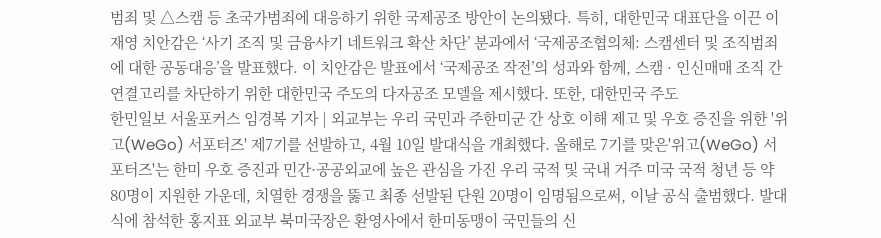범죄 및 △스캠 등 초국가범죄에 대응하기 위한 국제공조 방안이 논의됐다. 특히, 대한민국 대표단을 이끈 이재영 치안감은 ‘사기 조직 및 금융사기 네트워크 확산 차단’ 분과에서 ‘국제공조협의체: 스캠센터 및 조직범죄에 대한 공동대응’을 발표했다. 이 치안감은 발표에서 ‘국제공조 작전’의 성과와 함께, 스캠 · 인신매매 조직 간 연결고리를 차단하기 위한 대한민국 주도의 다자공조 모델을 제시했다. 또한, 대한민국 주도
한민일보 서울포커스 임경복 기자 | 외교부는 우리 국민과 주한미군 간 상호 이해 제고 및 우호 증진을 위한 '위고(WeGo) 서포터즈' 제7기를 선발하고, 4월 10일 발대식을 개최했다. 올해로 7기를 맞은'위고(WeGo) 서포터즈'는 한미 우호 증진과 민간·공공외교에 높은 관심을 가진 우리 국적 및 국내 거주 미국 국적 청년 등 약 80명이 지원한 가운데, 치열한 경쟁을 뚫고 최종 선발된 단원 20명이 임명됨으로써, 이날 공식 출범했다. 발대식에 참석한 홍지표 외교부 북미국장은 환영사에서 한미동맹이 국민들의 신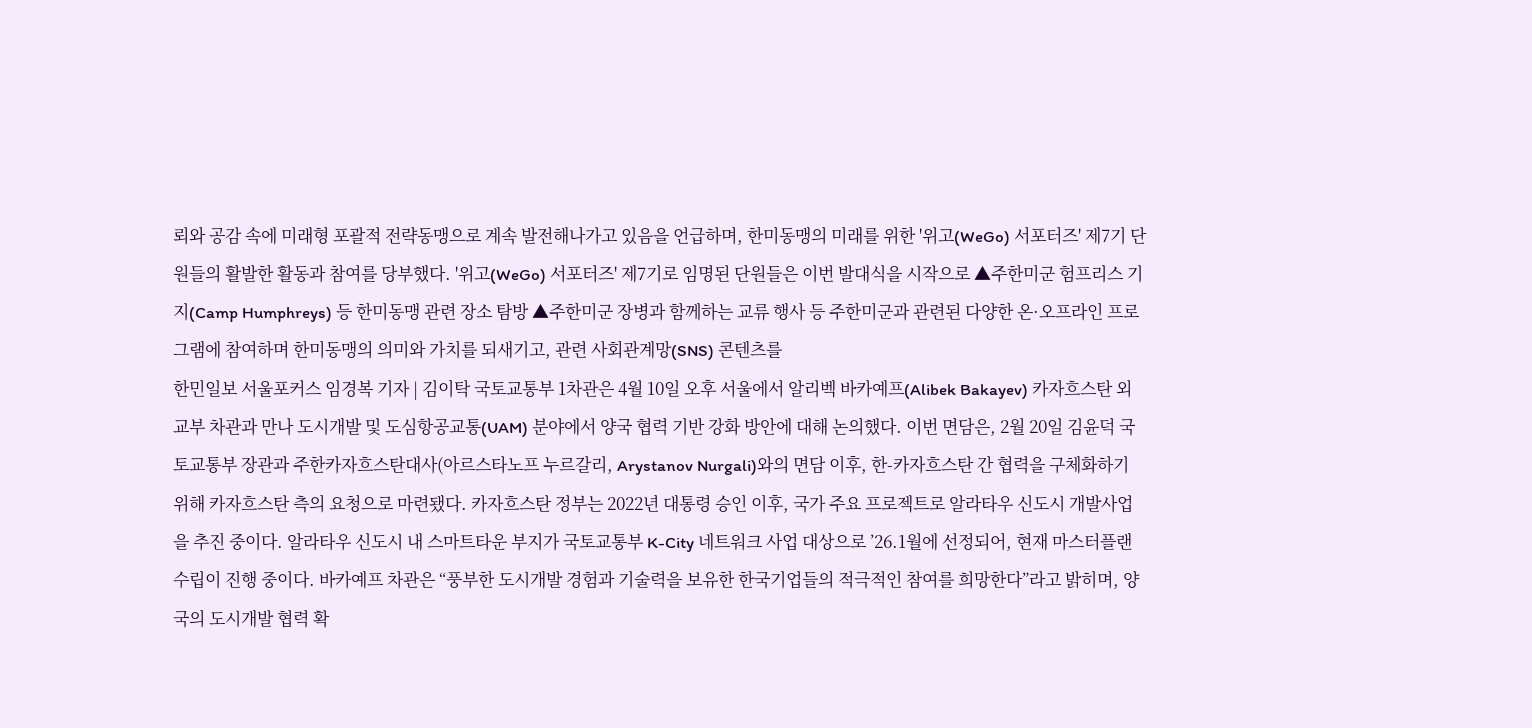뢰와 공감 속에 미래형 포괄적 전략동맹으로 계속 발전해나가고 있음을 언급하며, 한미동맹의 미래를 위한 '위고(WeGo) 서포터즈' 제7기 단원들의 활발한 활동과 참여를 당부했다. '위고(WeGo) 서포터즈' 제7기로 임명된 단원들은 이번 발대식을 시작으로 ▲주한미군 험프리스 기지(Camp Humphreys) 등 한미동맹 관련 장소 탐방 ▲주한미군 장병과 함께하는 교류 행사 등 주한미군과 관련된 다양한 온·오프라인 프로그램에 참여하며 한미동맹의 의미와 가치를 되새기고, 관련 사회관계망(SNS) 콘텐츠를
한민일보 서울포커스 임경복 기자 | 김이탁 국토교통부 1차관은 4월 10일 오후 서울에서 알리벡 바카예프(Alibek Bakayev) 카자흐스탄 외교부 차관과 만나 도시개발 및 도심항공교통(UAM) 분야에서 양국 협력 기반 강화 방안에 대해 논의했다. 이번 면담은, 2월 20일 김윤덕 국토교통부 장관과 주한카자흐스탄대사(아르스타노프 누르갈리, Arystanov Nurgali)와의 면담 이후, 한-카자흐스탄 간 협력을 구체화하기 위해 카자흐스탄 측의 요청으로 마련됐다. 카자흐스탄 정부는 2022년 대통령 승인 이후, 국가 주요 프로젝트로 알라타우 신도시 개발사업을 추진 중이다. 알라타우 신도시 내 스마트타운 부지가 국토교통부 K-City 네트워크 사업 대상으로 ’26.1월에 선정되어, 현재 마스터플랜 수립이 진행 중이다. 바카예프 차관은 “풍부한 도시개발 경험과 기술력을 보유한 한국기업들의 적극적인 참여를 희망한다”라고 밝히며, 양국의 도시개발 협력 확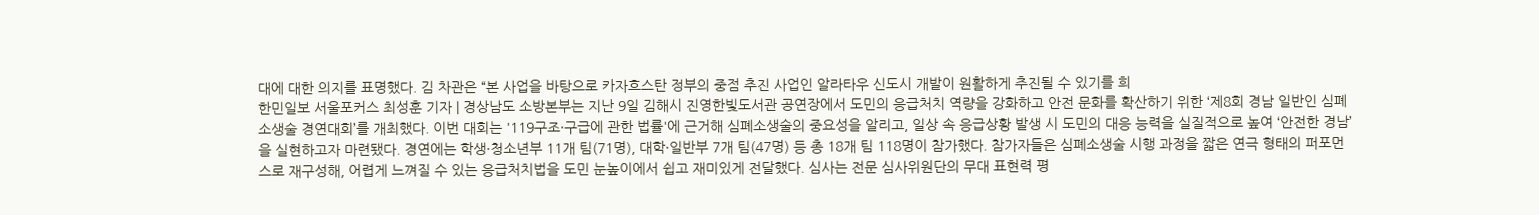대에 대한 의지를 표명했다. 김 차관은 “본 사업을 바탕으로 카자흐스탄 정부의 중점 추진 사업인 알라타우 신도시 개발이 원활하게 추진될 수 있기를 희
한민일보 서울포커스 최성훈 기자 | 경상남도 소방본부는 지난 9일 김해시 진영한빛도서관 공연장에서 도민의 응급처치 역량을 강화하고 안전 문화를 확산하기 위한 ‘제8회 경남 일반인 심폐소생술 경연대회’를 개최했다. 이번 대회는 '119구조·구급에 관한 법률'에 근거해 심폐소생술의 중요성을 알리고, 일상 속 응급상황 발생 시 도민의 대응 능력을 실질적으로 높여 ‘안전한 경남’을 실현하고자 마련됐다. 경연에는 학생·청소년부 11개 팀(71명), 대학·일반부 7개 팀(47명) 등 총 18개 팀 118명이 참가했다. 참가자들은 심폐소생술 시행 과정을 짧은 연극 형태의 퍼포먼스로 재구성해, 어렵게 느껴질 수 있는 응급처치법을 도민 눈높이에서 쉽고 재미있게 전달했다. 심사는 전문 심사위원단의 무대 표현력 평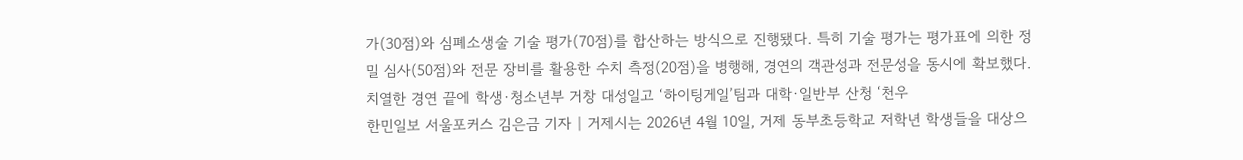가(30점)와 심폐소생술 기술 평가(70점)를 합산하는 방식으로 진행됐다. 특히 기술 평가는 평가표에 의한 정밀 심사(50점)와 전문 장비를 활용한 수치 측정(20점)을 병행해, 경연의 객관성과 전문성을 동시에 확보했다. 치열한 경연 끝에 학생·청소년부 거창 대성일고 ‘하이팅게일’팀과 대학·일반부 산청 ‘천우
한민일보 서울포커스 김은금 기자 | 거제시는 2026년 4월 10일, 거제 동부초등학교 저학년 학생들을 대상으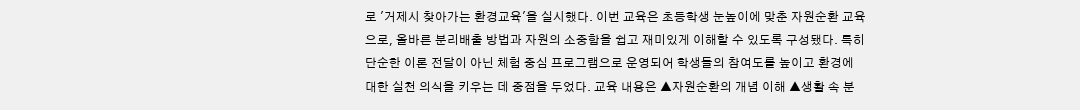로 '거제시 찾아가는 환경교육'을 실시했다. 이번 교육은 초등학생 눈높이에 맞춘 자원순환 교육으로, 올바른 분리배출 방법과 자원의 소중함을 쉽고 재미있게 이해할 수 있도록 구성됐다. 특히 단순한 이론 전달이 아닌 체험 중심 프로그램으로 운영되어 학생들의 참여도를 높이고 환경에 대한 실천 의식을 키우는 데 중점을 두었다. 교육 내용은 ▲자원순환의 개념 이해 ▲생활 속 분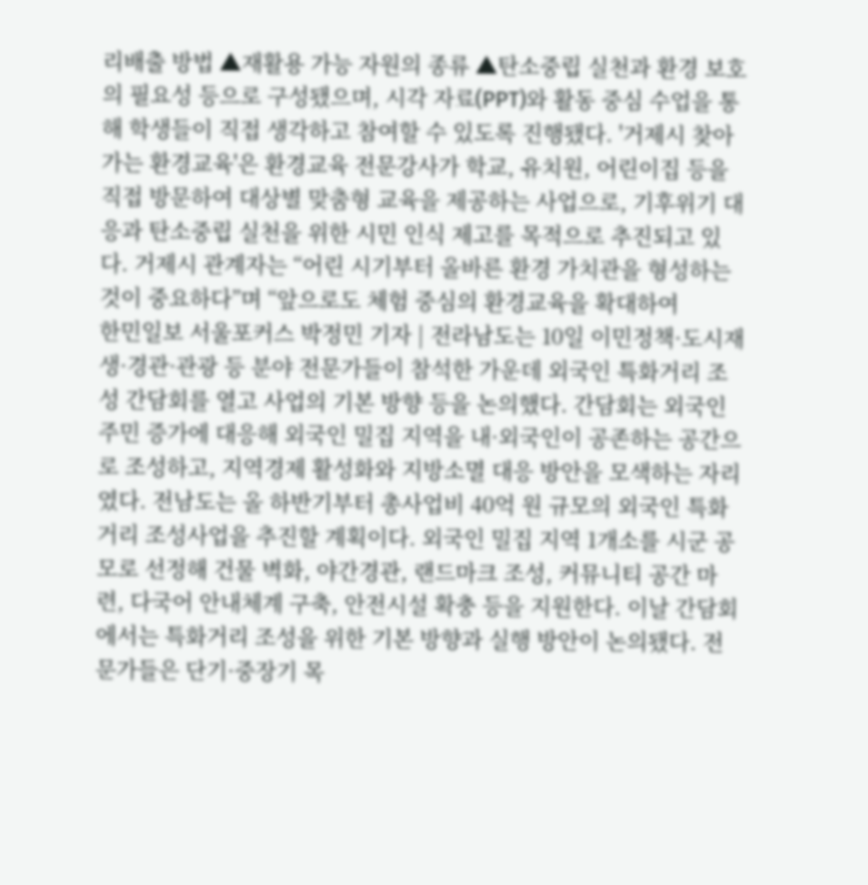리배출 방법 ▲재활용 가능 자원의 종류 ▲탄소중립 실천과 환경 보호의 필요성 등으로 구성됐으며, 시각 자료(PPT)와 활동 중심 수업을 통해 학생들이 직접 생각하고 참여할 수 있도록 진행됐다. '거제시 찾아가는 환경교육'은 환경교육 전문강사가 학교, 유치원, 어린이집 등을 직접 방문하여 대상별 맞춤형 교육을 제공하는 사업으로, 기후위기 대응과 탄소중립 실천을 위한 시민 인식 제고를 목적으로 추진되고 있다. 거제시 관계자는 “어린 시기부터 올바른 환경 가치관을 형성하는 것이 중요하다”며 “앞으로도 체험 중심의 환경교육을 확대하여
한민일보 서울포커스 박정민 기자 | 전라남도는 10일 이민정책·도시재생·경관·관광 등 분야 전문가들이 참석한 가운데 외국인 특화거리 조성 간담회를 열고 사업의 기본 방향 등을 논의했다. 간담회는 외국인 주민 증가에 대응해 외국인 밀집 지역을 내·외국인이 공존하는 공간으로 조성하고, 지역경제 활성화와 지방소멸 대응 방안을 모색하는 자리였다. 전남도는 올 하반기부터 총사업비 40억 원 규모의 외국인 특화거리 조성사업을 추진할 계획이다. 외국인 밀집 지역 1개소를 시군 공모로 선정해 건물 벽화, 야간경관, 랜드마크 조성, 커뮤니티 공간 마련, 다국어 안내체계 구축, 안전시설 확충 등을 지원한다. 이날 간담회에서는 특화거리 조성을 위한 기본 방향과 실행 방안이 논의됐다. 전문가들은 단기·중장기 목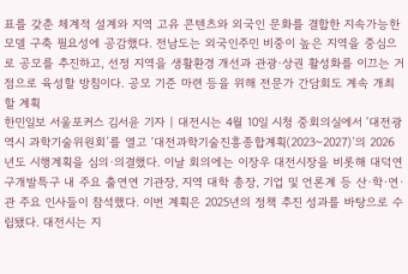표를 갖춘 체계적 설계와 지역 고유 콘텐츠와 외국인 문화를 결합한 지속가능한 모델 구축 필요성에 공감했다. 전남도는 외국인주민 비중이 높은 지역을 중심으로 공모를 추진하고, 선정 지역을 생활환경 개선과 관광·상권 활성화를 이끄는 거점으로 육성할 방침이다. 공모 기준 마련 등을 위해 전문가 간담회도 계속 개최할 계획
한민일보 서울포커스 김서윤 기자 | 대전시는 4월 10일 시청 중회의실에서 ‘대전광역시 과학기술위원회’를 열고 ‘대전과학기술진흥종합계획(2023~2027)’의 2026년도 시행계획을 심의·의결했다. 이날 회의에는 이장우 대전시장을 비롯해 대덕연구개발특구 내 주요 출연연 기관장, 지역 대학 총장, 기업 및 언론계 등 산·학·연·관 주요 인사들이 참석했다. 이번 계획은 2025년의 정책 추진 성과를 바탕으로 수립됐다. 대전시는 지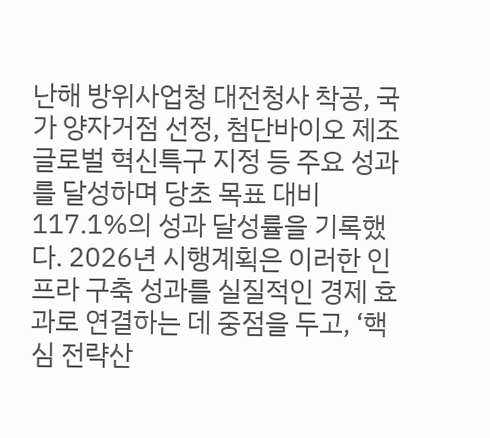난해 방위사업청 대전청사 착공, 국가 양자거점 선정, 첨단바이오 제조 글로벌 혁신특구 지정 등 주요 성과를 달성하며 당초 목표 대비 117.1%의 성과 달성률을 기록했다. 2026년 시행계획은 이러한 인프라 구축 성과를 실질적인 경제 효과로 연결하는 데 중점을 두고, ‘핵심 전략산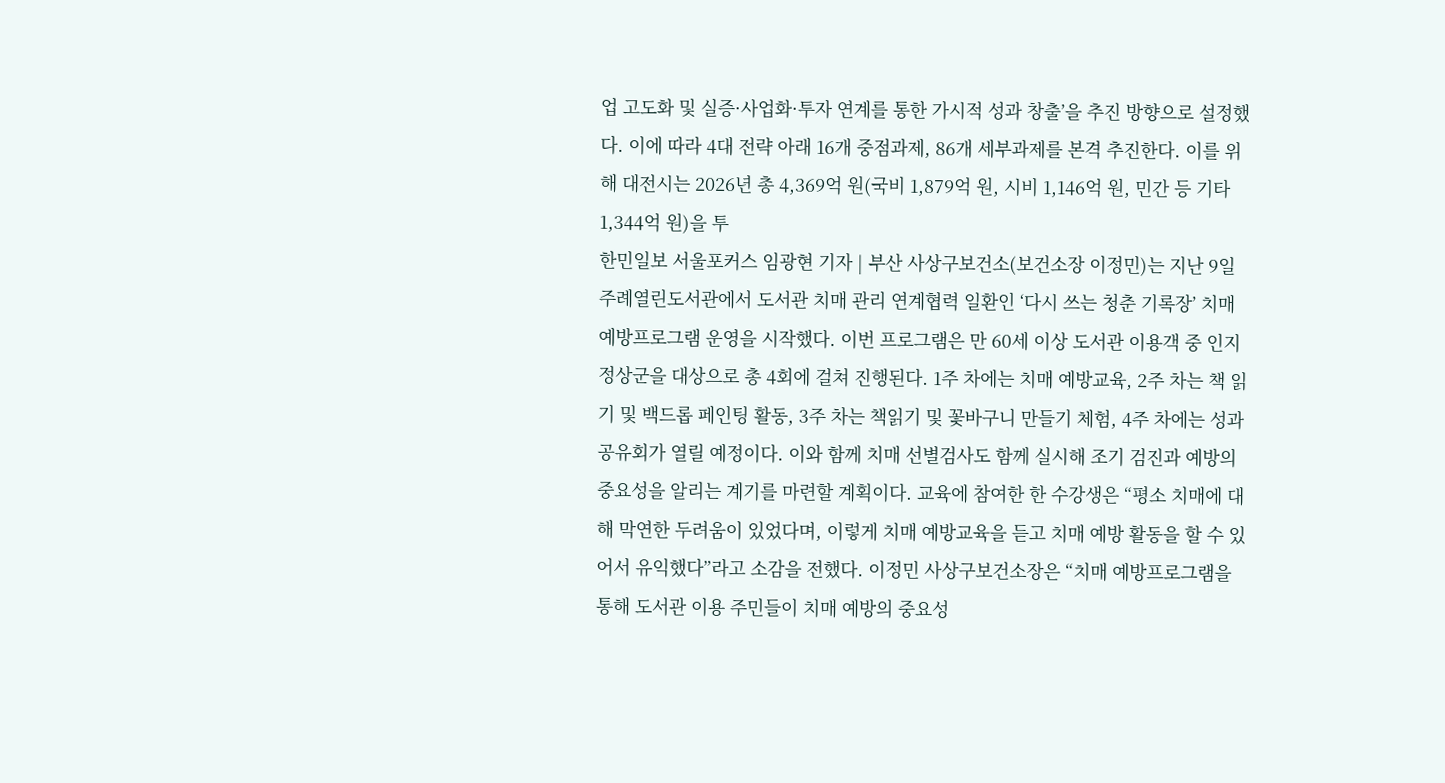업 고도화 및 실증·사업화·투자 연계를 통한 가시적 성과 창출’을 추진 방향으로 설정했다. 이에 따라 4대 전략 아래 16개 중점과제, 86개 세부과제를 본격 추진한다. 이를 위해 대전시는 2026년 총 4,369억 원(국비 1,879억 원, 시비 1,146억 원, 민간 등 기타 1,344억 원)을 투
한민일보 서울포커스 임광현 기자 | 부산 사상구보건소(보건소장 이정민)는 지난 9일 주례열린도서관에서 도서관 치매 관리 연계협력 일환인 ‘다시 쓰는 청춘 기록장’ 치매 예방프로그램 운영을 시작했다. 이번 프로그램은 만 60세 이상 도서관 이용객 중 인지 정상군을 대상으로 총 4회에 걸쳐 진행된다. 1주 차에는 치매 예방교육, 2주 차는 책 읽기 및 백드롭 페인팅 활동, 3주 차는 책읽기 및 꽃바구니 만들기 체험, 4주 차에는 성과공유회가 열릴 예정이다. 이와 함께 치매 선별검사도 함께 실시해 조기 검진과 예방의 중요성을 알리는 계기를 마련할 계획이다. 교육에 참여한 한 수강생은 “평소 치매에 대해 막연한 두려움이 있었다며, 이렇게 치매 예방교육을 듣고 치매 예방 활동을 할 수 있어서 유익했다”라고 소감을 전했다. 이정민 사상구보건소장은 “치매 예방프로그램을 통해 도서관 이용 주민들이 치매 예방의 중요성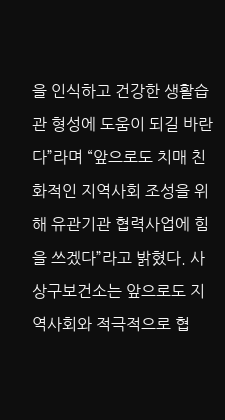을 인식하고 건강한 생활습관 형성에 도움이 되길 바란다”라며 “앞으로도 치매 친화적인 지역사회 조성을 위해 유관기관 협력사업에 힘을 쓰겠다”라고 밝혔다. 사상구보건소는 앞으로도 지역사회와 적극적으로 협